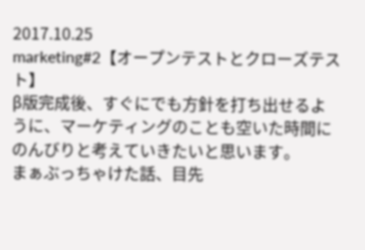2017.10.25
marketing#2【オープンテストとクローズテスト】
β版完成後、すぐにでも方針を打ち出せるように、マーケティングのことも空いた時間にのんびりと考えていきたいと思います。
まぁぶっちゃけた話、目先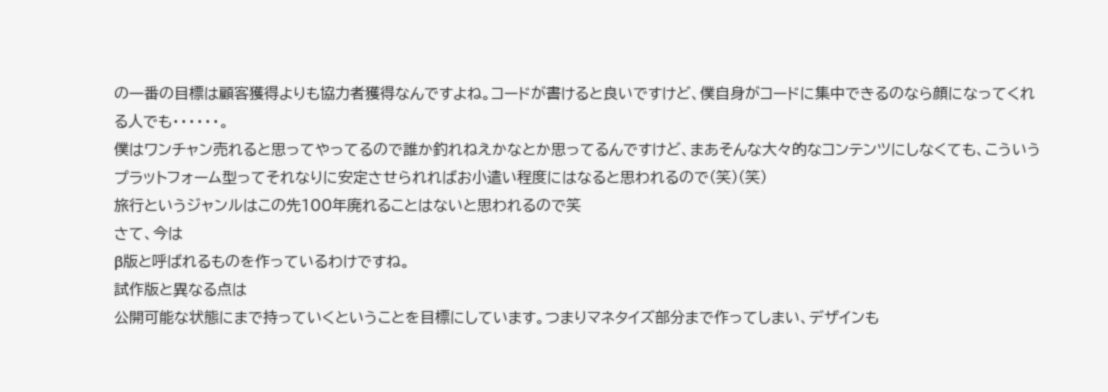の一番の目標は顧客獲得よりも協力者獲得なんですよね。コードが書けると良いですけど、僕自身がコードに集中できるのなら顔になってくれる人でも・・・・・・。
僕はワンチャン売れると思ってやってるので誰か釣れねえかなとか思ってるんですけど、まあそんな大々的なコンテンツにしなくても、こういうプラットフォーム型ってそれなりに安定させられればお小遣い程度にはなると思われるので(笑)(笑)
旅行というジャンルはこの先100年廃れることはないと思われるので笑
さて、今は
β版と呼ばれるものを作っているわけですね。
試作版と異なる点は
公開可能な状態にまで持っていくということを目標にしています。つまりマネタイズ部分まで作ってしまい、デザインも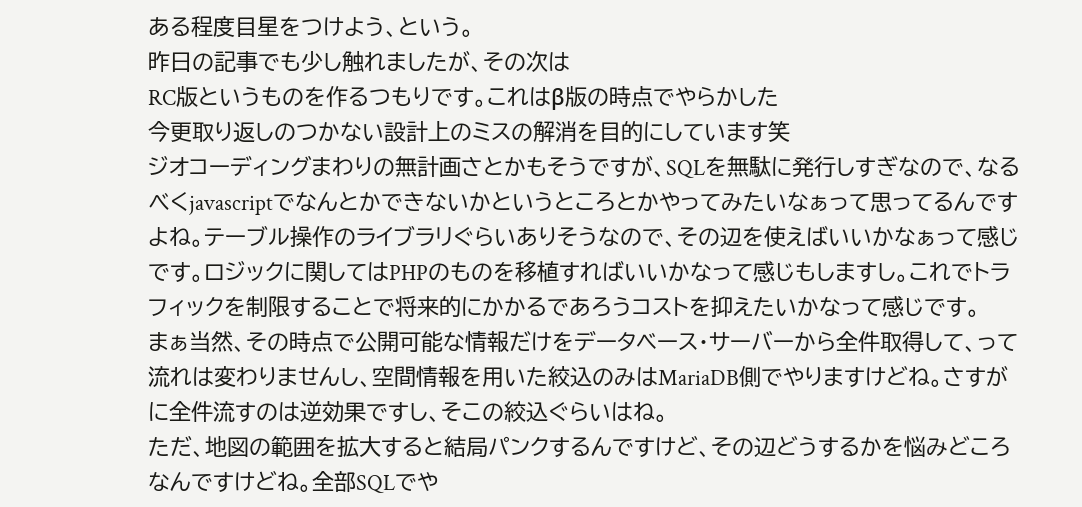ある程度目星をつけよう、という。
昨日の記事でも少し触れましたが、その次は
RC版というものを作るつもりです。これはβ版の時点でやらかした
今更取り返しのつかない設計上のミスの解消を目的にしています笑
ジオコーディングまわりの無計画さとかもそうですが、SQLを無駄に発行しすぎなので、なるべくjavascriptでなんとかできないかというところとかやってみたいなぁって思ってるんですよね。テーブル操作のライブラリぐらいありそうなので、その辺を使えばいいかなぁって感じです。ロジックに関してはPHPのものを移植すればいいかなって感じもしますし。これでトラフィックを制限することで将来的にかかるであろうコストを抑えたいかなって感じです。
まぁ当然、その時点で公開可能な情報だけをデータベース・サーバーから全件取得して、って流れは変わりませんし、空間情報を用いた絞込のみはMariaDB側でやりますけどね。さすがに全件流すのは逆効果ですし、そこの絞込ぐらいはね。
ただ、地図の範囲を拡大すると結局パンクするんですけど、その辺どうするかを悩みどころなんですけどね。全部SQLでや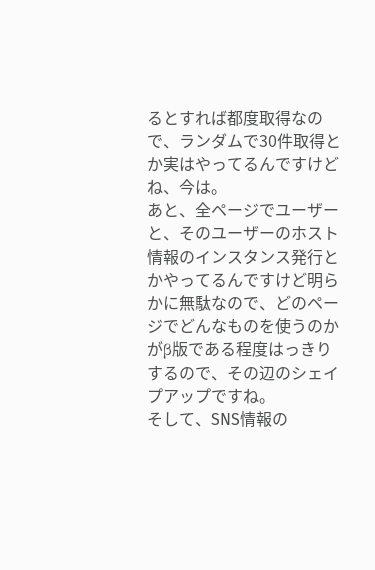るとすれば都度取得なので、ランダムで30件取得とか実はやってるんですけどね、今は。
あと、全ページでユーザーと、そのユーザーのホスト情報のインスタンス発行とかやってるんですけど明らかに無駄なので、どのページでどんなものを使うのかがβ版である程度はっきりするので、その辺のシェイプアップですね。
そして、SNS情報の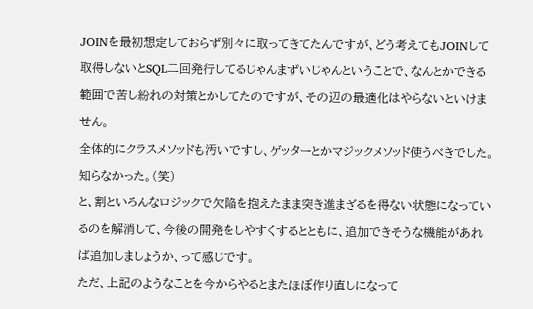JOINを最初想定しておらず別々に取ってきてたんですが、どう考えてもJOINして取得しないとSQL二回発行してるじゃんまずいじゃんということで、なんとかできる範囲で苦し紛れの対策とかしてたのですが、その辺の最適化はやらないといけません。
全体的にクラスメソッドも汚いですし、ゲッターとかマジックメソッド使うべきでした。知らなかった。(笑)
と、割といろんなロジックで欠陥を抱えたまま突き進まざるを得ない状態になっているのを解消して、今後の開発をしやすくするとともに、追加できそうな機能があれば追加しましょうか、って感じです。
ただ、上記のようなことを今からやるとまたほぼ作り直しになって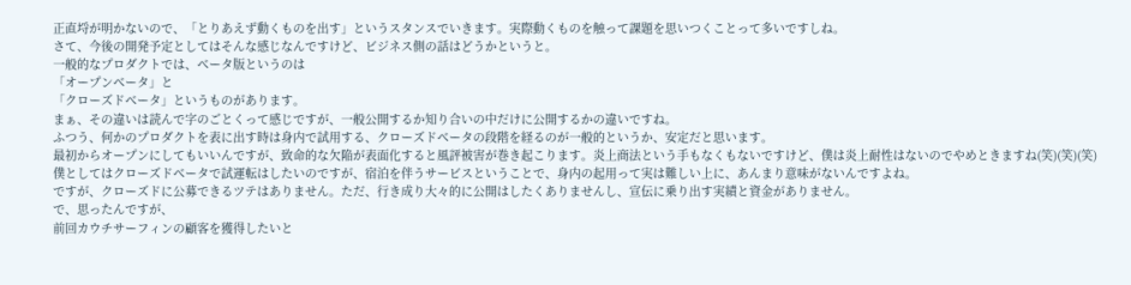正直埒が明かないので、「とりあえず動くものを出す」というスタンスでいきます。実際動くものを触って課題を思いつくことって多いですしね。
さて、今後の開発予定としてはそんな感じなんですけど、ビジネス側の話はどうかというと。
一般的なプロダクトでは、ベータ版というのは
「オープンベータ」と
「クローズドベータ」というものがあります。
まぁ、その違いは読んで字のごとくって感じですが、一般公開するか知り合いの中だけに公開するかの違いですね。
ふつう、何かのプロダクトを表に出す時は身内で試用する、クローズドベータの段階を経るのが一般的というか、安定だと思います。
最初からオープンにしてもいいんですが、致命的な欠陥が表面化すると風評被害が巻き起こります。炎上商法という手もなくもないですけど、僕は炎上耐性はないのでやめときますね(笑)(笑)(笑)
僕としてはクローズドベータで試運転はしたいのですが、宿泊を伴うサービスということで、身内の起用って実は難しい上に、あんまり意味がないんですよね。
ですが、クローズドに公募できるツテはありません。ただ、行き成り大々的に公開はしたくありませんし、宣伝に乗り出す実績と資金がありません。
で、思ったんですが、
前回カウチサーフィンの顧客を獲得したいと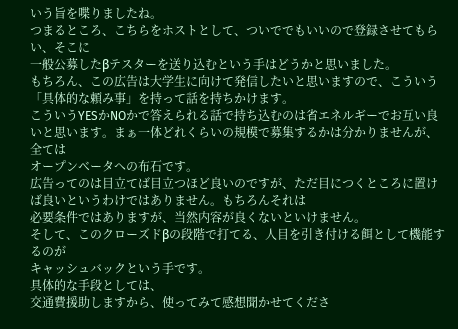いう旨を喋りましたね。
つまるところ、こちらをホストとして、ついででもいいので登録させてもらい、そこに
一般公募したβテスターを送り込むという手はどうかと思いました。
もちろん、この広告は大学生に向けて発信したいと思いますので、こういう
「具体的な頼み事」を持って話を持ちかけます。
こういうYESかNOかで答えられる話で持ち込むのは省エネルギーでお互い良いと思います。まぁ一体どれくらいの規模で募集するかは分かりませんが、全ては
オープンベータへの布石です。
広告ってのは目立てば目立つほど良いのですが、ただ目につくところに置けば良いというわけではありません。もちろんそれは
必要条件ではありますが、当然内容が良くないといけません。
そして、このクローズドβの段階で打てる、人目を引き付ける餌として機能するのが
キャッシュバックという手です。
具体的な手段としては、
交通費援助しますから、使ってみて感想聞かせてくださ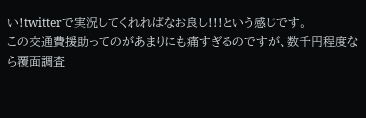い!twitterで実況してくれればなお良し!!!という感じです。
この交通費援助ってのがあまりにも痛すぎるのですが、数千円程度なら覆面調査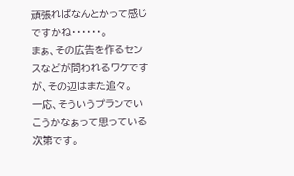頑張ればなんとかって感じですかね・・・・・・。
まぁ、その広告を作るセンスなどが問われるワケですが、その辺はまた追々。
一応、そういうプランでいこうかなぁって思っている次第です。